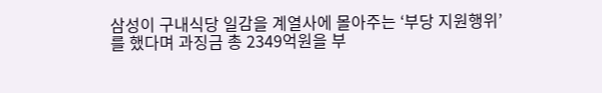삼성이 구내식당 일감을 계열사에 몰아주는 ‘부당 지원행위’를 했다며 과징금 총 2349억원을 부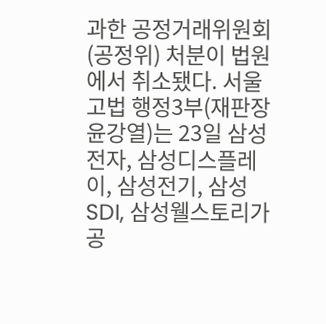과한 공정거래위원회(공정위) 처분이 법원에서 취소됐다. 서울고법 행정3부(재판장 윤강열)는 23일 삼성전자, 삼성디스플레이, 삼성전기, 삼성SDI, 삼성웰스토리가 공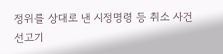정위를 상대로 낸 시정명령 등 취소 사건 선고기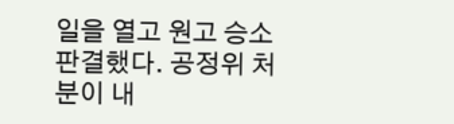일을 열고 원고 승소 판결했다. 공정위 처분이 내